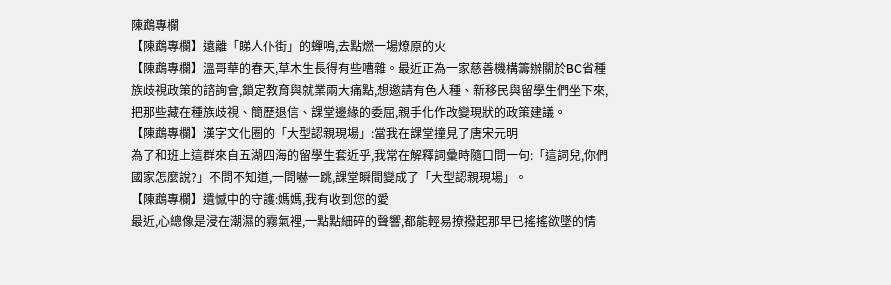陳鵡專欄
【陳鵡專欄】遠離「睇人仆街」的蟬鳴,去點燃一場燎原的火
【陳鵡專欄】溫哥華的春天,草木生長得有些嘈雜。最近正為一家慈善機構籌辦關於BC省種族歧視政策的諮詢會,鎖定教育與就業兩大痛點,想邀請有色人種、新移民與留學生們坐下來,把那些藏在種族歧視、簡歷退信、課堂邊緣的委屈,親手化作改變現狀的政策建議。
【陳鵡專欄】漢字文化圈的「大型認親現場」:當我在課堂撞見了唐宋元明
為了和班上這群來自五湖四海的留學生套近乎,我常在解釋詞彙時隨口問一句:「這詞兒,你們國家怎麼說?」不問不知道,一問嚇一跳,課堂瞬間變成了「大型認親現場」。
【陳鵡專欄】遺憾中的守護:媽媽,我有收到您的愛
最近,心總像是浸在潮濕的霧氣裡,一點點細碎的聲響,都能輕易撩撥起那早已搖搖欲墜的情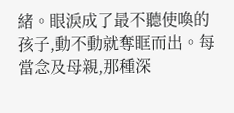緒。眼淚成了最不聽使喚的孩子,動不動就奪眶而出。每當念及母親,那種深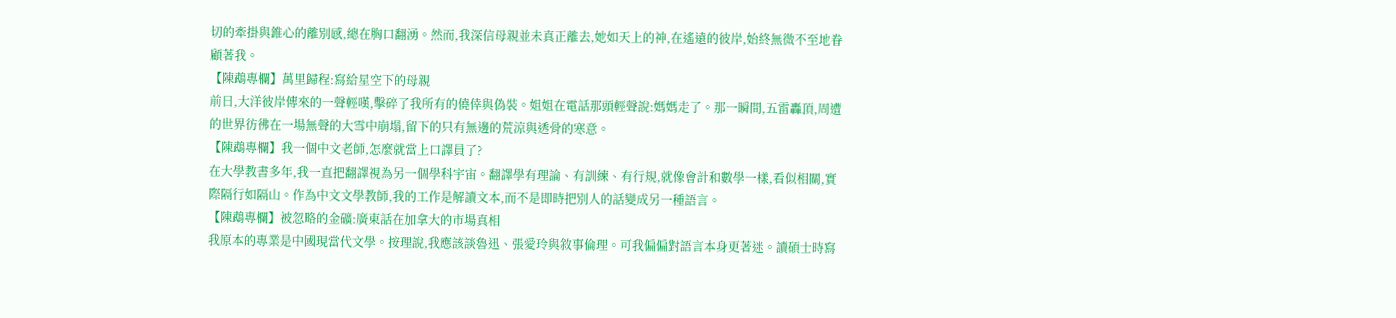切的牽掛與錐心的離別感,總在胸口翻湧。然而,我深信母親並未真正離去,她如天上的神,在遙遠的彼岸,始終無微不至地眷顧著我。
【陳鵡專欄】萬里歸程:寫給星空下的母親
前日,大洋彼岸傳來的一聲輕嘆,擊碎了我所有的僥倖與偽裝。姐姐在電話那頭輕聲說:媽媽走了。那一瞬間,五雷轟頂,周遭的世界彷彿在一場無聲的大雪中崩塌,留下的只有無邊的荒涼與透骨的寒意。
【陳鵡專欄】我一個中文老師,怎麼就當上口譯員了?
在大學教書多年,我一直把翻譯視為另一個學科宇宙。翻譯學有理論、有訓練、有行規,就像會計和數學一樣,看似相關,實際隔行如隔山。作為中文文學教師,我的工作是解讀文本,而不是即時把別人的話變成另一種語言。
【陳鵡專欄】被忽略的金礦:廣東話在加拿大的市場真相
我原本的專業是中國現當代文學。按理說,我應該談魯迅、張愛玲與敘事倫理。可我偏偏對語言本身更著迷。讀碩士時寫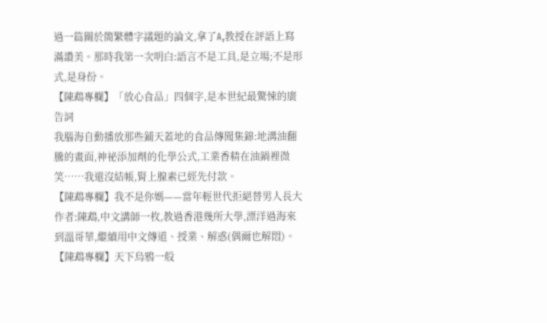過一篇關於簡繁體字議題的論文,拿了A,教授在評語上寫滿讚美。那時我第一次明白:語言不是工具,是立場;不是形式,是身份。
【陳鵡專欄】「放心食品」四個字,是本世紀最驚悚的廣告詞
我腦海自動播放那些鋪天蓋地的食品傳聞集錦:地溝油翻騰的畫面,神祕添加劑的化學公式,工業香精在油鍋裡微笑……我還沒結帳,腎上腺素已經先付款。
【陳鵡專欄】我不是你媽——當年輕世代拒絕替男人長大
作者:陳鵡,中文講師一枚,教過香港幾所大學,漂洋過海來到溫哥華,繼續用中文傳道、授業、解惑(偶爾也解悶)。
【陳鵡專欄】天下烏鴉一般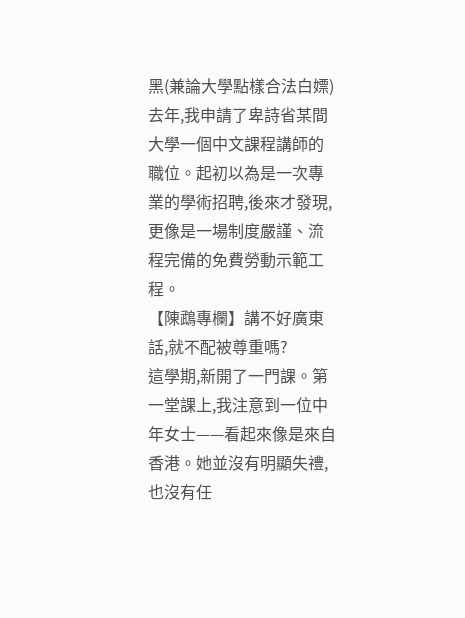黑(兼論大學點樣合法白嫖)
去年,我申請了卑詩省某間大學一個中文課程講師的職位。起初以為是一次專業的學術招聘,後來才發現,更像是一場制度嚴謹、流程完備的免費勞動示範工程。
【陳鵡專欄】講不好廣東話,就不配被尊重嗎?
這學期,新開了一門課。第一堂課上,我注意到一位中年女士——看起來像是來自香港。她並沒有明顯失禮,也沒有任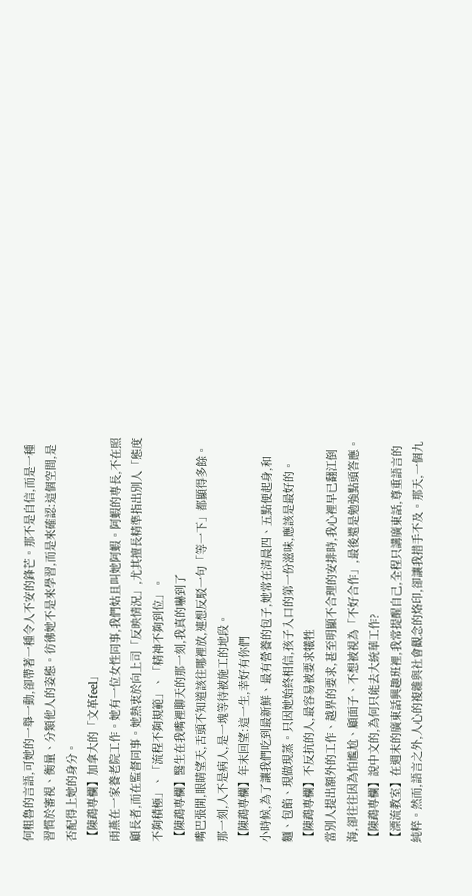何粗魯的言語,可她的一舉一動,卻帶著一種令人不安的鋒芒。那不是自信,而是一種習慣於審視、衡量、分類他人的姿態。彷彿她不是來學習,而是來確認:這個空間,是否配得上她的身分。
【陳鵡專欄】加拿大的「文革feel」
雨燕在一家養老院工作。她有一位女性同事,我們姑且叫她阿蝦。阿蝦的專長,不在照顧長者,而在監督同事。她熱衷於向上司「反映情況」,尤其擅長精準指出別人「態度不夠積極」、「流程不夠規範」、「精神不夠到位」。
【陳鵡專欄】醫生在我嘴裡聊天的那一刻,我真的嚇到了
嘴巴張開,眼睛望天,舌頭不知道該往哪裡放,連想反駁一句「等一下」都顯得多餘。那一刻,人不是病人,是一塊等待被施工的地段。
【陳鵡專欄】年末回望:這一生,幸好有你們
小時候,為了讓我們吃到最新鮮、最有營養的包子,她常在清晨四、五點便起身,和麵、包餡、現做現蒸。只因她始終相信,孩子入口的第一份滋味,應該是最好的。
【陳鵡專欄】不反抗的人,最容易被要求犧牲
當別人提出額外的工作、越界的要求,甚至明顯不合理的安排時,我心裡早已翻江倒海,卻往往因為怕尷尬、顧面子、不想被視為「不好合作」,最後還是勉強點頭答應。
【陳鵡專欄】說中文的,為何只能去大統華工作?
【漂流教室】在週末的廣東話興趣班裡,我常提醒自己,全程只講廣東話,尊重語言的純粹。然而,語言之外,人心的複雜與社會觀念的烙印,卻讓我措手不及。那天,一個九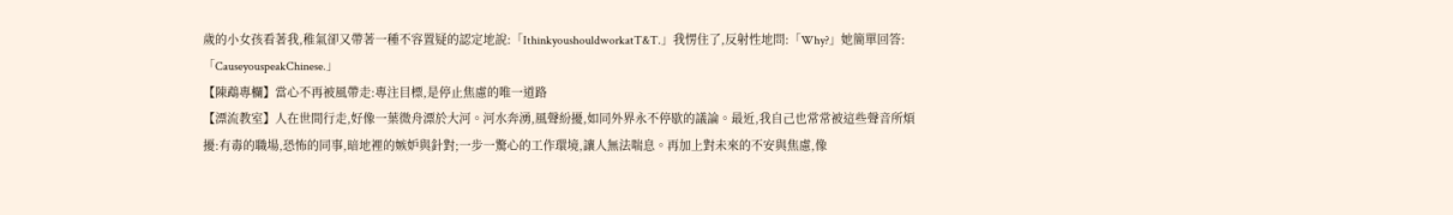歲的小女孩看著我,稚氣卻又帶著一種不容置疑的認定地說:「IthinkyoushouldworkatT&T.」我愣住了,反射性地問:「Why?」她簡單回答:「CauseyouspeakChinese.」
【陳鵡專欄】當心不再被風帶走:專注目標,是停止焦慮的唯一道路
【漂流教室】人在世間行走,好像一葉微舟漂於大河。河水奔湧,風聲紛擾,如同外界永不停歇的議論。最近,我自己也常常被這些聲音所煩擾:有毒的職場,恐怖的同事,暗地裡的嫉妒與針對;一步一驚心的工作環境,讓人無法喘息。再加上對未來的不安與焦慮,像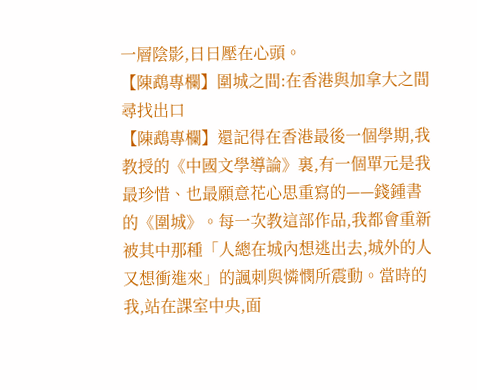一層陰影,日日壓在心頭。
【陳鵡專欄】圍城之間:在香港與加拿大之間尋找出口
【陳鵡專欄】還記得在香港最後一個學期,我教授的《中國文學導論》裏,有一個單元是我最珍惜、也最願意花心思重寫的——錢鍾書的《圍城》。每一次教這部作品,我都會重新被其中那種「人總在城內想逃出去,城外的人又想衝進來」的諷刺與憐憫所震動。當時的我,站在課室中央,面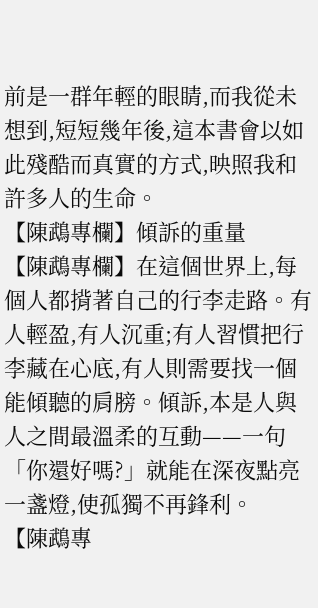前是一群年輕的眼睛,而我從未想到,短短幾年後,這本書會以如此殘酷而真實的方式,映照我和許多人的生命。
【陳鵡專欄】傾訴的重量
【陳鵡專欄】在這個世界上,每個人都揹著自己的行李走路。有人輕盈,有人沉重;有人習慣把行李藏在心底,有人則需要找一個能傾聽的肩膀。傾訴,本是人與人之間最溫柔的互動——一句「你還好嗎?」就能在深夜點亮一盞燈,使孤獨不再鋒利。
【陳鵡專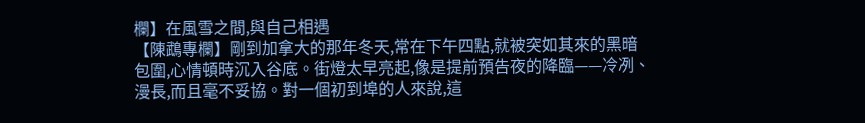欄】在風雪之間,與自己相遇
【陳鵡專欄】剛到加拿大的那年冬天,常在下午四點,就被突如其來的黑暗包圍,心情頓時沉入谷底。街燈太早亮起,像是提前預告夜的降臨——冷冽、漫長,而且毫不妥協。對一個初到埠的人來說,這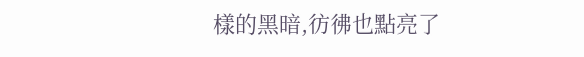樣的黑暗,彷彿也點亮了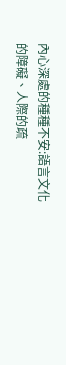內心深處的種種不安:語言文化的障礙、人際的疏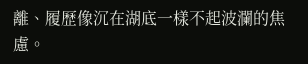離、履歷像沉在湖底一樣不起波瀾的焦慮。